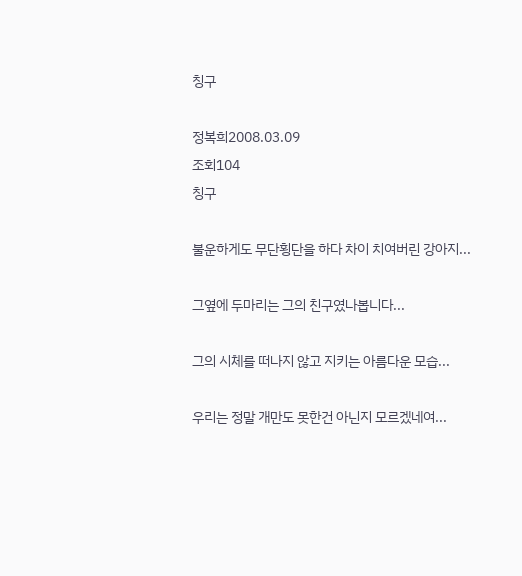칭구

정복희2008.03.09
조회104
칭구

불운하게도 무단횡단을 하다 차이 치여버린 강아지...

그옆에 두마리는 그의 친구였나봅니다...

그의 시체를 떠나지 않고 지키는 아름다운 모습...

우리는 정말 개만도 못한건 아닌지 모르겠네여...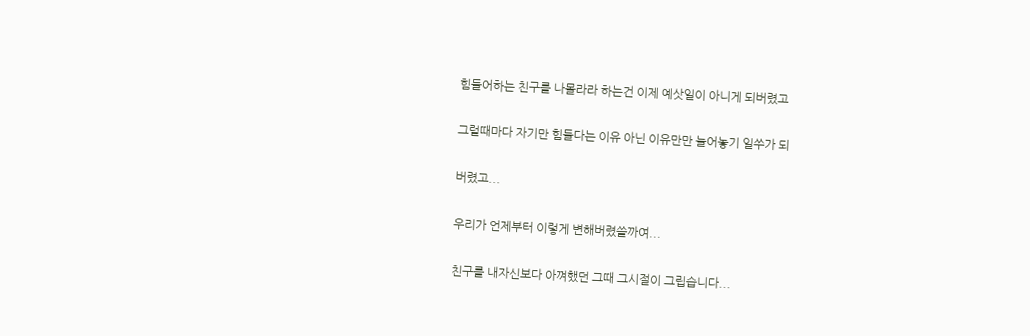힘들어하는 친구를 나몰라라 하는건 이제 예삿일이 아니게 되버렸고

그럴때마다 자기만 힘들다는 이유 아닌 이유만만 늘어놓기 일쑤가 되

버렸고...

우리가 언제부터 이렇게 변해버렸쓸까여...

친구를 내자신보다 아껴했던 그때 그시절이 그립습니다...